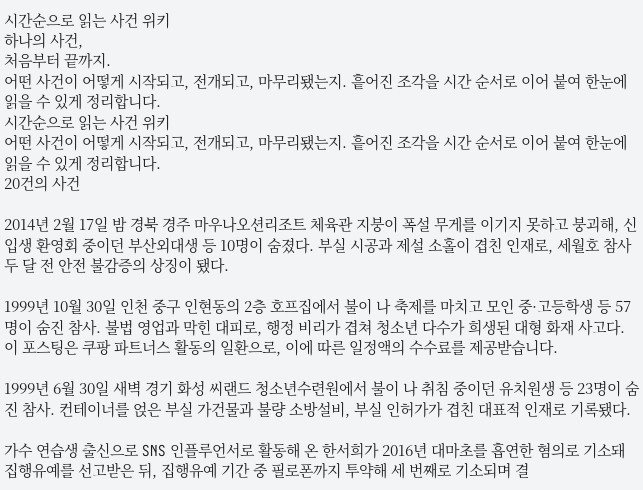시간순으로 읽는 사건 위키
하나의 사건,
처음부터 끝까지.
어떤 사건이 어떻게 시작되고, 전개되고, 마무리됐는지. 흩어진 조각을 시간 순서로 이어 붙여 한눈에 읽을 수 있게 정리합니다.
시간순으로 읽는 사건 위키
어떤 사건이 어떻게 시작되고, 전개되고, 마무리됐는지. 흩어진 조각을 시간 순서로 이어 붙여 한눈에 읽을 수 있게 정리합니다.
20건의 사건

2014년 2월 17일 밤 경북 경주 마우나오션리조트 체육관 지붕이 폭설 무게를 이기지 못하고 붕괴해, 신입생 환영회 중이던 부산외대생 등 10명이 숨졌다. 부실 시공과 제설 소홀이 겹친 인재로, 세월호 참사 두 달 전 안전 불감증의 상징이 됐다.

1999년 10월 30일 인천 중구 인현동의 2층 호프집에서 불이 나 축제를 마치고 모인 중·고등학생 등 57명이 숨진 참사. 불법 영업과 막힌 대피로, 행정 비리가 겹쳐 청소년 다수가 희생된 대형 화재 사고다.
이 포스팅은 쿠팡 파트너스 활동의 일환으로, 이에 따른 일정액의 수수료를 제공받습니다.

1999년 6월 30일 새벽 경기 화성 씨랜드 청소년수련원에서 불이 나 취침 중이던 유치원생 등 23명이 숨진 참사. 컨테이너를 얹은 부실 가건물과 불량 소방설비, 부실 인허가가 겹친 대표적 인재로 기록됐다.

가수 연습생 출신으로 SNS 인플루언서로 활동해 온 한서희가 2016년 대마초를 흡연한 혐의로 기소돼 집행유예를 선고받은 뒤, 집행유예 기간 중 필로폰까지 투약해 세 번째로 기소되며 결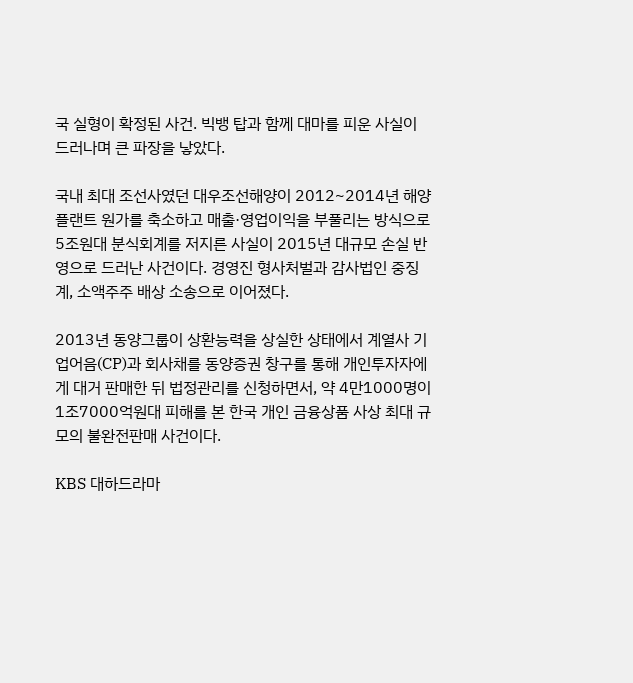국 실형이 확정된 사건. 빅뱅 탑과 함께 대마를 피운 사실이 드러나며 큰 파장을 낳았다.

국내 최대 조선사였던 대우조선해양이 2012~2014년 해양플랜트 원가를 축소하고 매출·영업이익을 부풀리는 방식으로 5조원대 분식회계를 저지른 사실이 2015년 대규모 손실 반영으로 드러난 사건이다. 경영진 형사처벌과 감사법인 중징계, 소액주주 배상 소송으로 이어졌다.

2013년 동양그룹이 상환능력을 상실한 상태에서 계열사 기업어음(CP)과 회사채를 동양증권 창구를 통해 개인투자자에게 대거 판매한 뒤 법정관리를 신청하면서, 약 4만1000명이 1조7000억원대 피해를 본 한국 개인 금융상품 사상 최대 규모의 불완전판매 사건이다.

KBS 대하드라마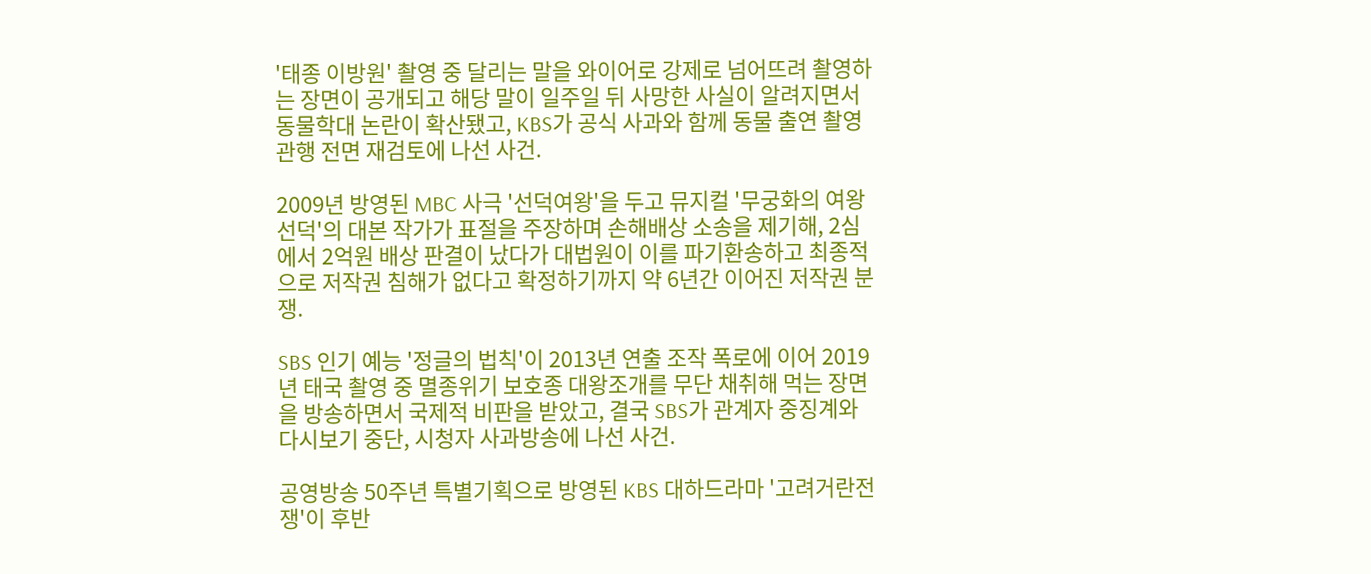'태종 이방원' 촬영 중 달리는 말을 와이어로 강제로 넘어뜨려 촬영하는 장면이 공개되고 해당 말이 일주일 뒤 사망한 사실이 알려지면서 동물학대 논란이 확산됐고, KBS가 공식 사과와 함께 동물 출연 촬영 관행 전면 재검토에 나선 사건.

2009년 방영된 MBC 사극 '선덕여왕'을 두고 뮤지컬 '무궁화의 여왕 선덕'의 대본 작가가 표절을 주장하며 손해배상 소송을 제기해, 2심에서 2억원 배상 판결이 났다가 대법원이 이를 파기환송하고 최종적으로 저작권 침해가 없다고 확정하기까지 약 6년간 이어진 저작권 분쟁.

SBS 인기 예능 '정글의 법칙'이 2013년 연출 조작 폭로에 이어 2019년 태국 촬영 중 멸종위기 보호종 대왕조개를 무단 채취해 먹는 장면을 방송하면서 국제적 비판을 받았고, 결국 SBS가 관계자 중징계와 다시보기 중단, 시청자 사과방송에 나선 사건.

공영방송 50주년 특별기획으로 방영된 KBS 대하드라마 '고려거란전쟁'이 후반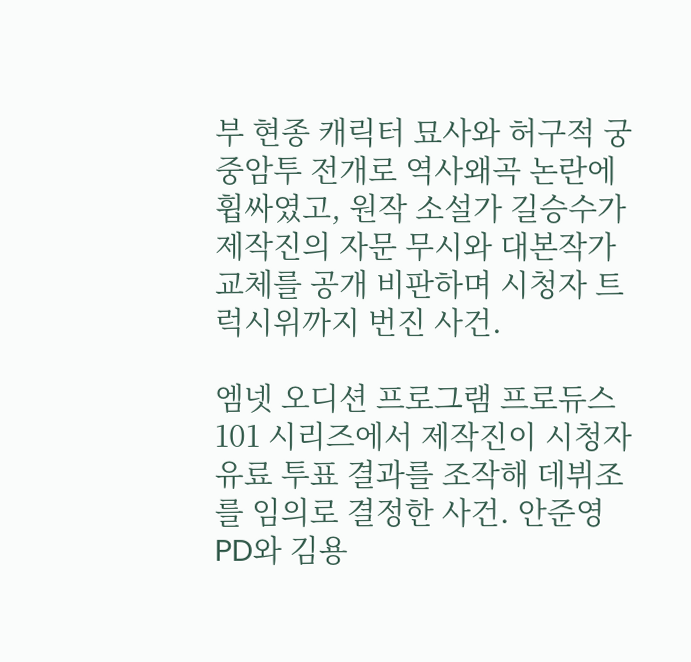부 현종 캐릭터 묘사와 허구적 궁중암투 전개로 역사왜곡 논란에 휩싸였고, 원작 소설가 길승수가 제작진의 자문 무시와 대본작가 교체를 공개 비판하며 시청자 트럭시위까지 번진 사건.

엠넷 오디션 프로그램 프로듀스 101 시리즈에서 제작진이 시청자 유료 투표 결과를 조작해 데뷔조를 임의로 결정한 사건. 안준영 PD와 김용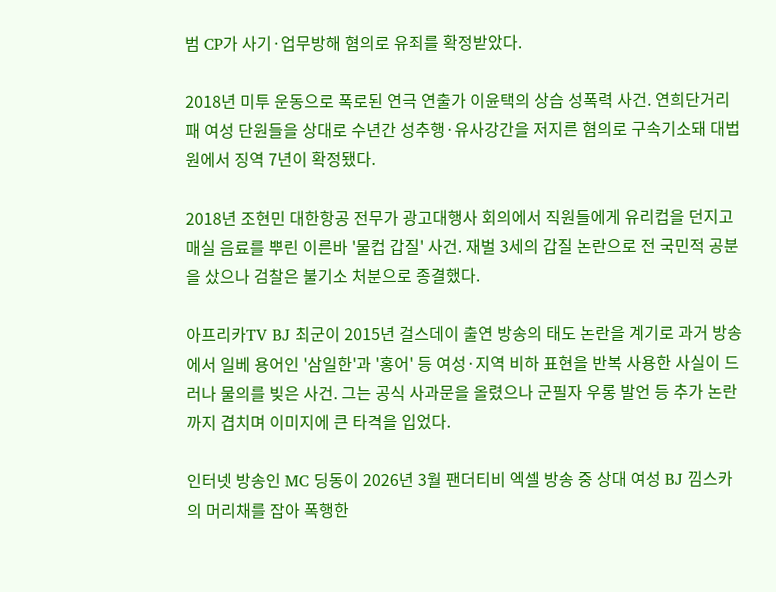범 CP가 사기·업무방해 혐의로 유죄를 확정받았다.

2018년 미투 운동으로 폭로된 연극 연출가 이윤택의 상습 성폭력 사건. 연희단거리패 여성 단원들을 상대로 수년간 성추행·유사강간을 저지른 혐의로 구속기소돼 대법원에서 징역 7년이 확정됐다.

2018년 조현민 대한항공 전무가 광고대행사 회의에서 직원들에게 유리컵을 던지고 매실 음료를 뿌린 이른바 '물컵 갑질' 사건. 재벌 3세의 갑질 논란으로 전 국민적 공분을 샀으나 검찰은 불기소 처분으로 종결했다.

아프리카TV BJ 최군이 2015년 걸스데이 출연 방송의 태도 논란을 계기로 과거 방송에서 일베 용어인 '삼일한'과 '홍어' 등 여성·지역 비하 표현을 반복 사용한 사실이 드러나 물의를 빚은 사건. 그는 공식 사과문을 올렸으나 군필자 우롱 발언 등 추가 논란까지 겹치며 이미지에 큰 타격을 입었다.

인터넷 방송인 MC 딩동이 2026년 3월 팬더티비 엑셀 방송 중 상대 여성 BJ 낌스카의 머리채를 잡아 폭행한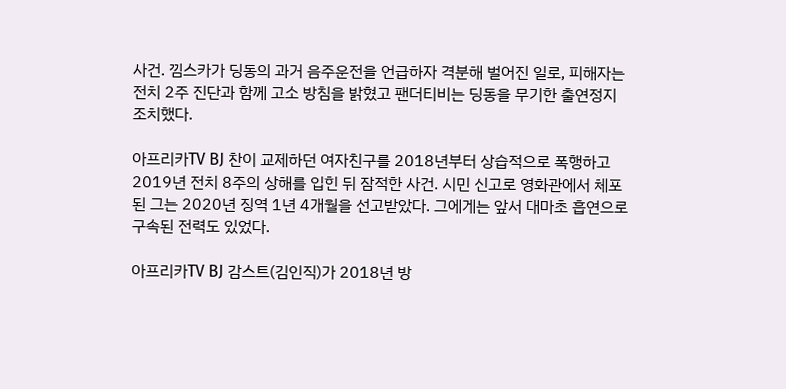사건. 낌스카가 딩동의 과거 음주운전을 언급하자 격분해 벌어진 일로, 피해자는 전치 2주 진단과 함께 고소 방침을 밝혔고 팬더티비는 딩동을 무기한 출연정지 조치했다.

아프리카TV BJ 찬이 교제하던 여자친구를 2018년부터 상습적으로 폭행하고 2019년 전치 8주의 상해를 입힌 뒤 잠적한 사건. 시민 신고로 영화관에서 체포된 그는 2020년 징역 1년 4개월을 선고받았다. 그에게는 앞서 대마초 흡연으로 구속된 전력도 있었다.

아프리카TV BJ 감스트(김인직)가 2018년 방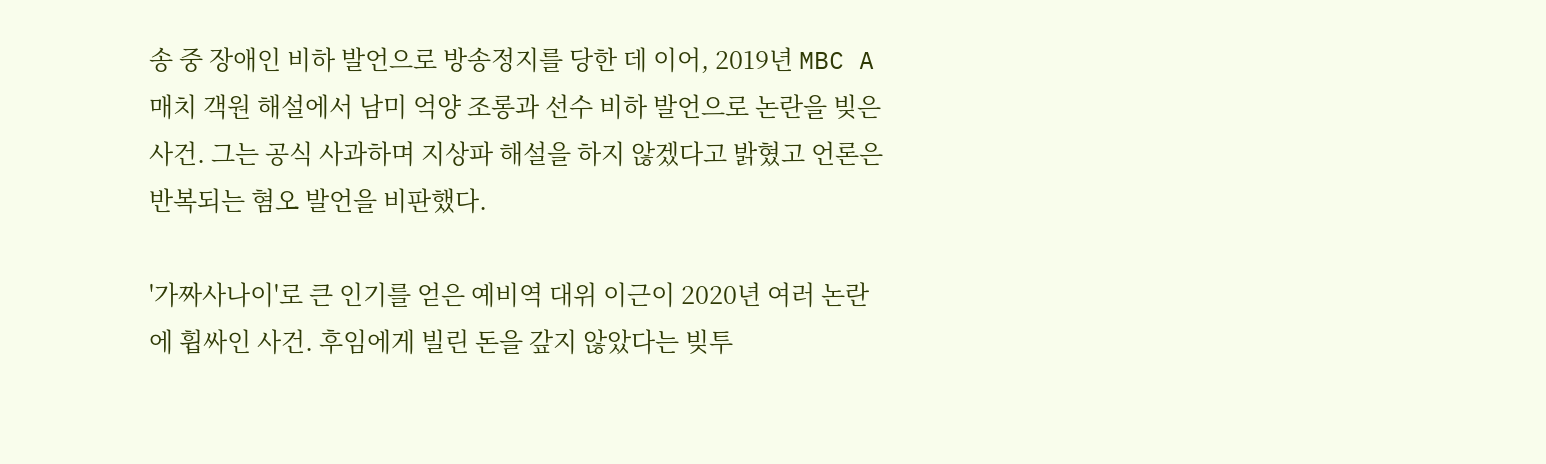송 중 장애인 비하 발언으로 방송정지를 당한 데 이어, 2019년 MBC A매치 객원 해설에서 남미 억양 조롱과 선수 비하 발언으로 논란을 빚은 사건. 그는 공식 사과하며 지상파 해설을 하지 않겠다고 밝혔고 언론은 반복되는 혐오 발언을 비판했다.

'가짜사나이'로 큰 인기를 얻은 예비역 대위 이근이 2020년 여러 논란에 휩싸인 사건. 후임에게 빌린 돈을 갚지 않았다는 빚투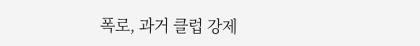폭로, 과거 클럽 강제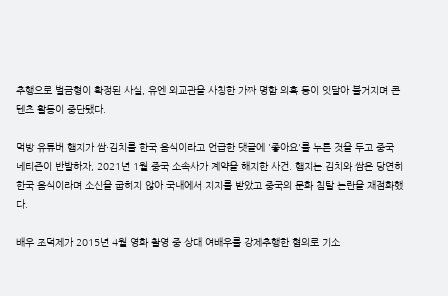추행으로 벌금형이 확정된 사실, 유엔 외교관을 사칭한 가짜 명함 의혹 등이 잇달아 불거지며 콘텐츠 활동이 중단됐다.

먹방 유튜버 햄지가 쌈·김치를 한국 음식이라고 언급한 댓글에 '좋아요'를 누른 것을 두고 중국 네티즌이 반발하자, 2021년 1월 중국 소속사가 계약을 해지한 사건. 햄지는 김치와 쌈은 당연히 한국 음식이라며 소신을 굽히지 않아 국내에서 지지를 받았고 중국의 문화 침탈 논란을 재점화했다.

배우 조덕제가 2015년 4월 영화 촬영 중 상대 여배우를 강제추행한 혐의로 기소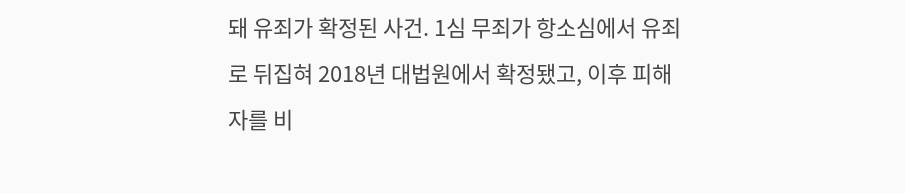돼 유죄가 확정된 사건. 1심 무죄가 항소심에서 유죄로 뒤집혀 2018년 대법원에서 확정됐고, 이후 피해자를 비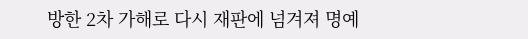방한 2차 가해로 다시 재판에 넘겨져 명예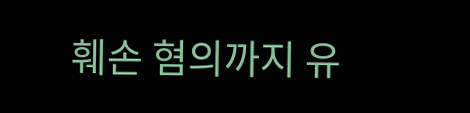훼손 혐의까지 유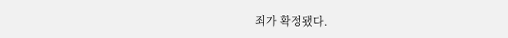죄가 확정됐다.